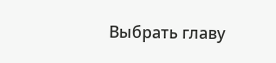Выбрать главу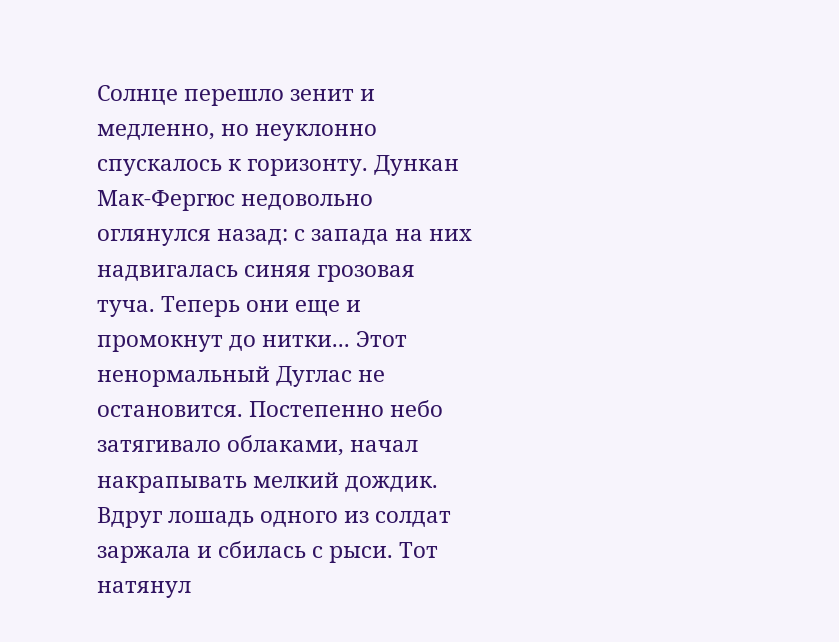Солнце перешло зенит и медленно, но неуклонно спускалось к горизонту. Дункан Мак-Фергюс недовольно оглянулся назад: с запада на них надвигалась синяя грозовая туча. Теперь они еще и промокнут до нитки... Этот ненормальный Дуглас не остановится. Постепенно небо затягивало облаками, начал накрапывать мелкий дождик. Вдруг лошадь одного из солдат заржала и сбилась с рыси. Тот натянул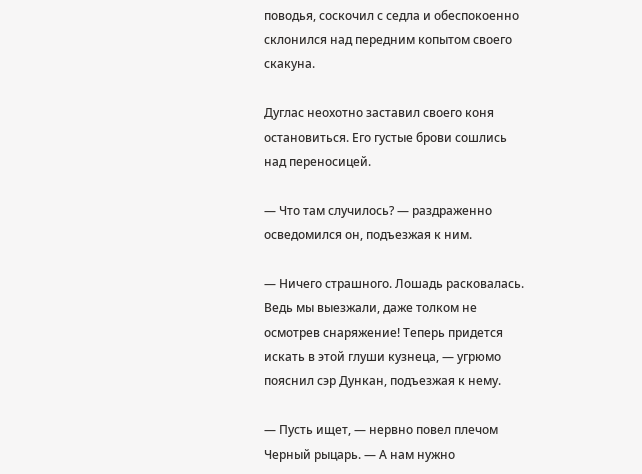поводья, соскочил с седла и обеспокоенно склонился над передним копытом своего скакуна.

Дуглас неохотно заставил своего коня остановиться. Его густые брови сошлись над переносицей.

— Что там случилось? — раздраженно осведомился он, подъезжая к ним.

— Ничего страшного. Лошадь расковалась. Ведь мы выезжали, даже толком не осмотрев снаряжение! Теперь придется искать в этой глуши кузнеца, — угрюмо пояснил сэр Дункан, подъезжая к нему.

— Пусть ищет, — нервно повел плечом Черный рыцарь. — А нам нужно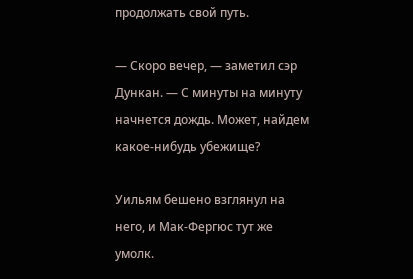продолжать свой путь.

— Скоро вечер, — заметил сэр Дункан. — С минуты на минуту начнется дождь. Может, найдем какое-нибудь убежище?

Уильям бешено взглянул на него, и Мак-Фергюс тут же умолк.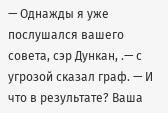— Однажды я уже послушался вашего совета, сэр Дункан, .— с угрозой сказал граф. — И что в результате? Ваша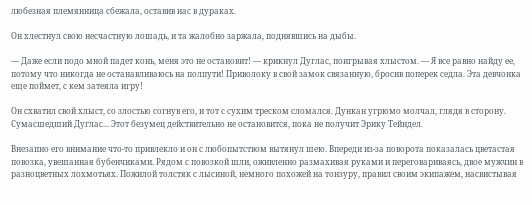любезная племянница сбежала, оставив нас в дураках.

Он хлестнул свою несчастную лошадь, и та жалобно заржала, поднявшись на дыбы.

— Даже если подо мной падет конь, меня это не остановит! — крикнул Дуглас, поигрывая хлыстом. — Я все равно найду ее, потому что никогда не останавливаюсь на полпути! Приволоку в свой замок связанную, бросив поперек седла. Эта девчонка еще поймет, с кем затеяла игру!

Он схватил свой хлыст, со злостью согнув его, и тот с сухим треском сломался. Дункан угрюмо молчал, глядя в сторону. Сумасшедший Дуглас... Этот безумец действительно не остановится, пока не получит Эрику Тейндел.

Внезапно его внимание что-то привлекло и он с любопытством вытянул шею. Впереди из-за поворота показалась цветастая повозка, увешанная бубенчиками. Рядом с повозкой шли, оживленно размахивая руками и переговариваясь, двое мужчин в разноцветных лохмотьях. Пожилой толстяк с лысиной, немного похожей на тонзуру, правил своим экипажем, насвистывая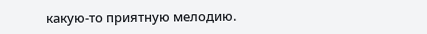какую-то приятную мелодию.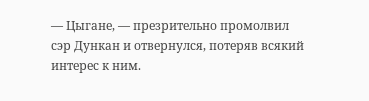— Цыгане, — презрительно промолвил сэр Дункан и отвернулся, потеряв всякий интерес к ним.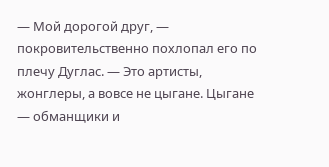— Мой дорогой друг, — покровительственно похлопал его по плечу Дуглас. — Это артисты, жонглеры, а вовсе не цыгане. Цыгане — обманщики и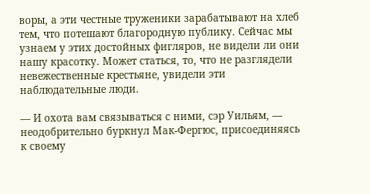воры, а эти честные труженики зарабатывают на хлеб тем, что потешают благородную публику. Сейчас мы узнаем у этих достойных фигляров, не видели ли они нашу красотку. Может статься, то, что не разглядели невежественные крестьяне, увидели эти наблюдательные люди.

— И охота вам связываться с ними, сэр Уильям, — неодобрительно буркнул Мак-Фергюс, присоединяясь к своему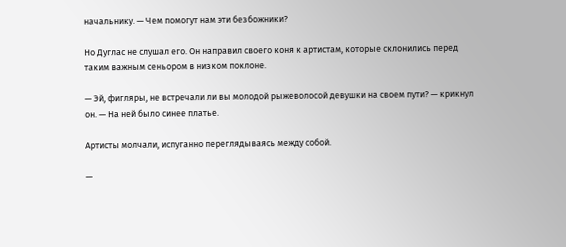начальнику. — Чем помогут нам эти безбожники?

Но Дуглас не слушал его. Он направил своего коня к артистам, которые склонились перед таким важным сеньором в низком поклоне.

— Эй, фигляры, не встречали ли вы молодой рыжеволосой девушки на своем пути? — крикнул он. — На ней было синее платье.

Артисты молчали, испуганно переглядываясь между собой.

—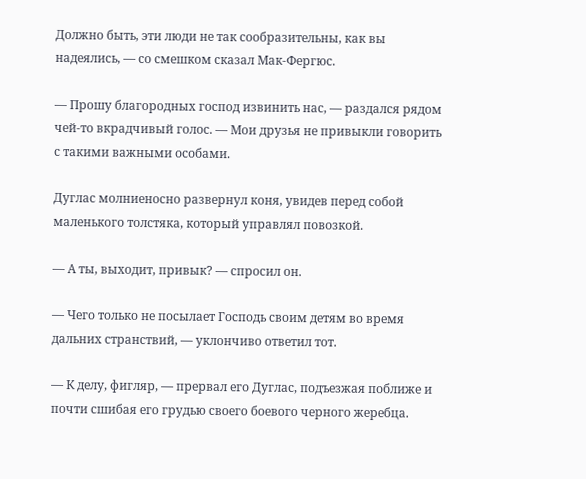Должно быть, эти люди не так сообразительны, как вы надеялись, — со смешком сказал Мак-Фергюс.

— Прошу благородных господ извинить нас, — раздался рядом чей-то вкрадчивый голос. — Мои друзья не привыкли говорить с такими важными особами.

Дуглас молниеносно развернул коня, увидев перед собой маленького толстяка, который управлял повозкой.

— А ты, выходит, привык? — спросил он.

— Чего только не посылает Господь своим детям во время дальних странствий, — уклончиво ответил тот.

— К делу, фигляр, — прервал его Дуглас, подъезжая поближе и почти сшибая его грудью своего боевого черного жеребца.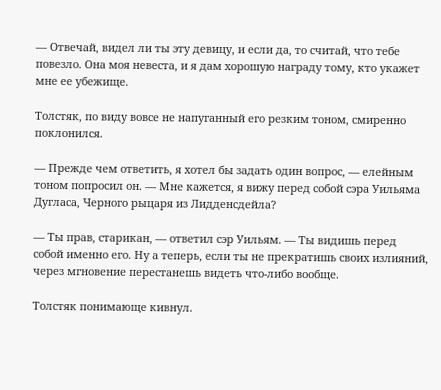— Отвечай, видел ли ты эту девицу, и если да, то считай, что тебе повезло. Она моя невеста, и я дам хорошую награду тому, кто укажет мне ее убежище.

Толстяк, по виду вовсе не напуганный его резким тоном, смиренно поклонился.

— Прежде чем ответить, я хотел бы задать один вопрос, — елейным тоном попросил он. — Мне кажется, я вижу перед собой сэра Уильяма Дугласа, Черного рыцаря из Лидденсдейла?

— Ты прав, старикан, — ответил сэр Уильям. — Ты видишь перед собой именно его. Ну а теперь, если ты не прекратишь своих излияний, через мгновение перестанешь видеть что-либо вообще.

Толстяк понимающе кивнул.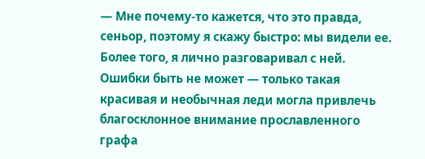— Мне почему-то кажется, что это правда, сеньор, поэтому я скажу быстро: мы видели ее. Более того, я лично разговаривал с ней. Ошибки быть не может — только такая красивая и необычная леди могла привлечь благосклонное внимание прославленного графа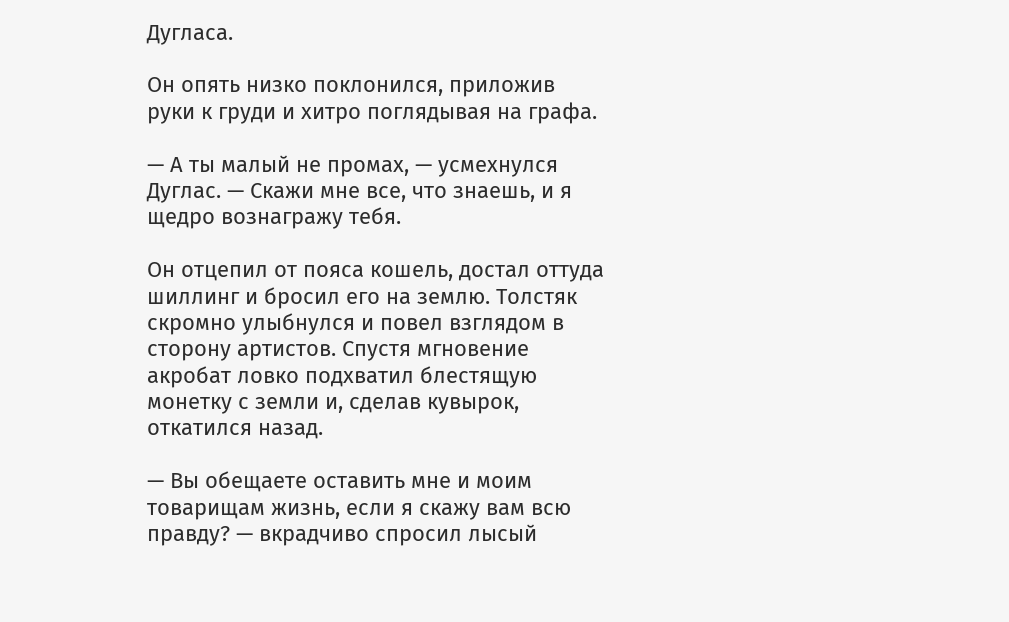Дугласа.

Он опять низко поклонился, приложив руки к груди и хитро поглядывая на графа.

— А ты малый не промах, — усмехнулся Дуглас. — Скажи мне все, что знаешь, и я щедро вознагражу тебя.

Он отцепил от пояса кошель, достал оттуда шиллинг и бросил его на землю. Толстяк скромно улыбнулся и повел взглядом в сторону артистов. Спустя мгновение акробат ловко подхватил блестящую монетку с земли и, сделав кувырок, откатился назад.

— Вы обещаете оставить мне и моим товарищам жизнь, если я скажу вам всю правду? — вкрадчиво спросил лысый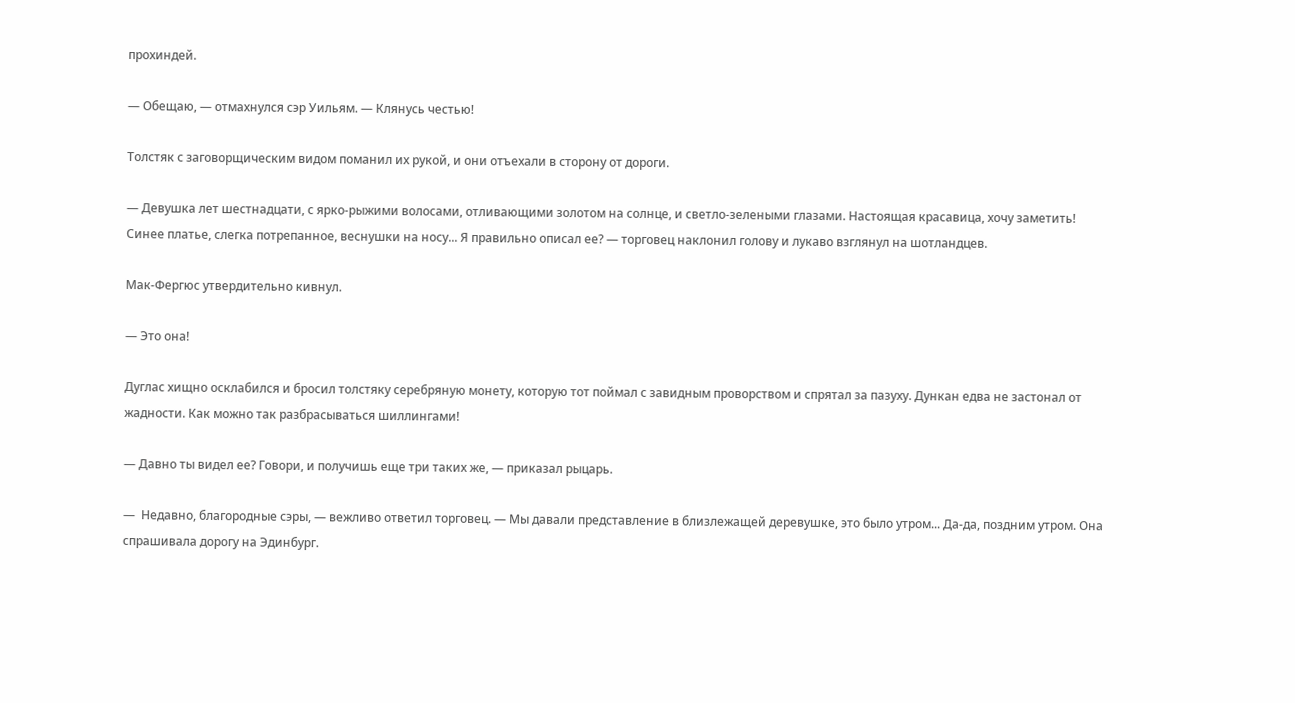прохиндей.

— Обещаю, — отмахнулся сэр Уильям. — Клянусь честью!

Толстяк с заговорщическим видом поманил их рукой, и они отъехали в сторону от дороги.

— Девушка лет шестнадцати, с ярко-рыжими волосами, отливающими золотом на солнце, и светло-зелеными глазами. Настоящая красавица, хочу заметить! Синее платье, слегка потрепанное, веснушки на носу... Я правильно описал ее? — торговец наклонил голову и лукаво взглянул на шотландцев.

Мак-Фергюс утвердительно кивнул.

— Это она!

Дуглас хищно осклабился и бросил толстяку серебряную монету, которую тот поймал с завидным проворством и спрятал за пазуху. Дункан едва не застонал от жадности. Как можно так разбрасываться шиллингами!

— Давно ты видел ее? Говори, и получишь еще три таких же, — приказал рыцарь.

—  Недавно, благородные сэры, — вежливо ответил торговец. — Мы давали представление в близлежащей деревушке, это было утром... Да-да, поздним утром. Она спрашивала дорогу на Эдинбург.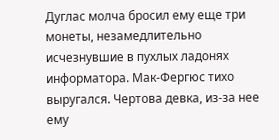Дуглас молча бросил ему еще три монеты, незамедлительно исчезнувшие в пухлых ладонях информатора. Мак-Фергюс тихо выругался. Чертова девка, из-за нее ему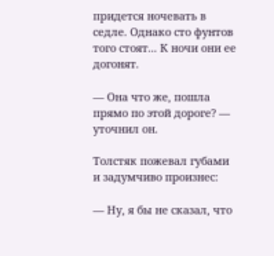придется ночевать в седле. Однако сто фунтов того стоят... К ночи они ее догонят.

— Она что же, пошла прямо по этой дороге? — уточнил он.

Толстяк пожевал губами и задумчиво произнес:

— Ну, я бы не сказал, что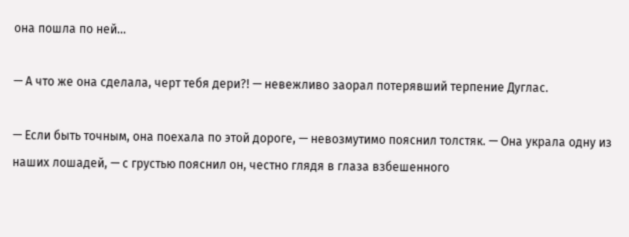она пошла по ней...

— А что же она сделала, черт тебя дери?! — невежливо заорал потерявший терпение Дуглас.

— Если быть точным, она поехала по этой дороге, — невозмутимо пояснил толстяк. — Она украла одну из наших лошадей, — с грустью пояснил он, честно глядя в глаза взбешенного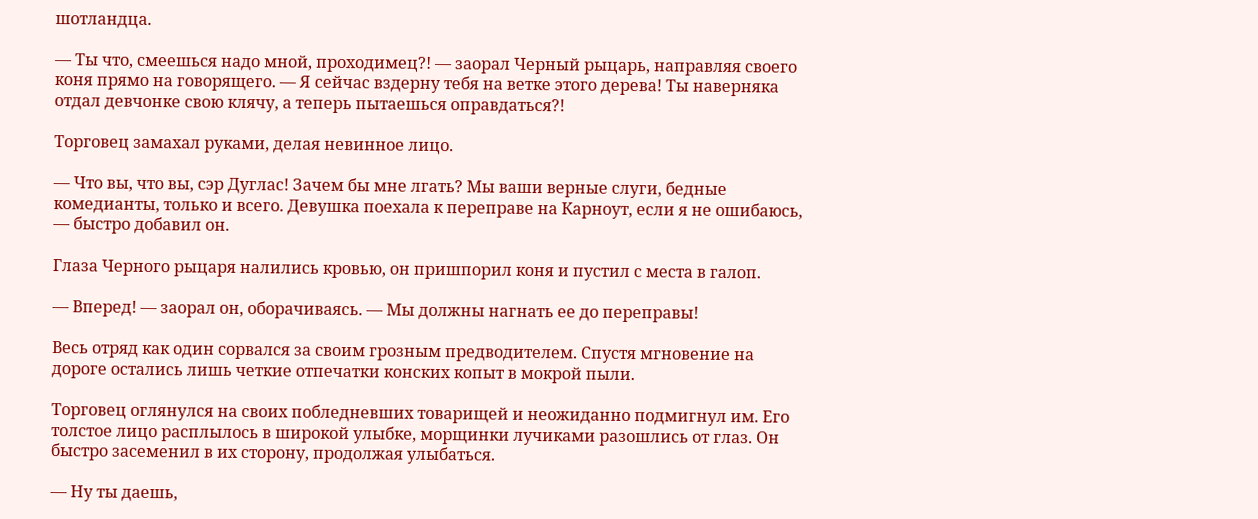шотландца.

— Ты что, смеешься надо мной, проходимец?! — заорал Черный рыцарь, направляя своего коня прямо на говорящего. — Я сейчас вздерну тебя на ветке этого дерева! Ты наверняка отдал девчонке свою клячу, а теперь пытаешься оправдаться?!

Торговец замахал руками, делая невинное лицо.

— Что вы, что вы, сэр Дуглас! Зачем бы мне лгать? Мы ваши верные слуги, бедные комедианты, только и всего. Девушка поехала к переправе на Карноут, если я не ошибаюсь, — быстро добавил он.

Глаза Черного рыцаря налились кровью, он пришпорил коня и пустил с места в галоп.

— Вперед! — заорал он, оборачиваясь. — Мы должны нагнать ее до переправы!

Весь отряд как один сорвался за своим грозным предводителем. Спустя мгновение на дороге остались лишь четкие отпечатки конских копыт в мокрой пыли.

Торговец оглянулся на своих побледневших товарищей и неожиданно подмигнул им. Его толстое лицо расплылось в широкой улыбке, морщинки лучиками разошлись от глаз. Он быстро засеменил в их сторону, продолжая улыбаться.

— Ну ты даешь,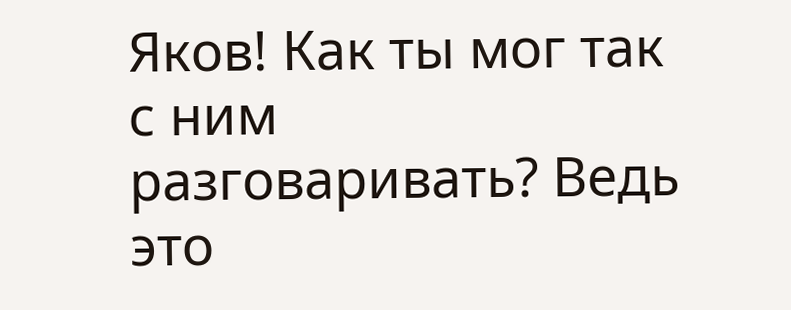Яков! Как ты мог так с ним разговаривать? Ведь это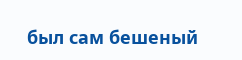был сам бешеный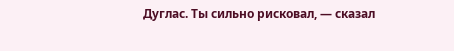Дуглас. Ты сильно рисковал, — сказал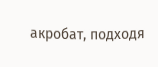акробат, подходя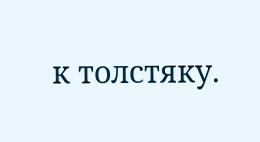к толстяку.